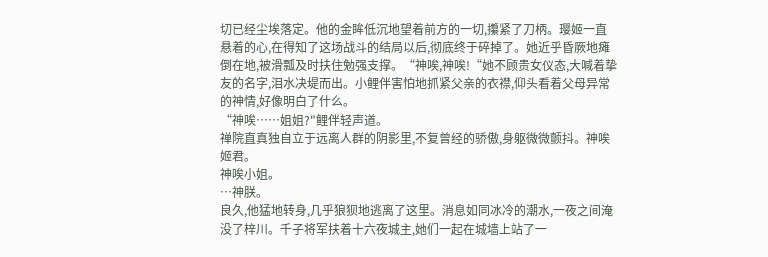切已经尘埃落定。他的金眸低沉地望着前方的一切,攥紧了刀柄。璎姬一直悬着的心,在得知了这场战斗的结局以后,彻底终于碎掉了。她近乎昏厥地瘫倒在地,被滑瓢及时扶住勉强支撑。“神唉,神唉!“她不顾贵女仪态,大喊着挚友的名字,泪水决堤而出。小鲤伴害怕地抓紧父亲的衣襟,仰头看着父母异常的神情,好像明白了什么。
“神唉……姐姐?"鲤伴轻声道。
禅院直真独自立于远离人群的阴影里,不复曾经的骄傲,身躯微微颤抖。神唉姬君。
神唉小姐。
…神朕。
良久,他猛地转身,几乎狼狈地逃离了这里。消息如同冰冷的潮水,一夜之间淹没了梓川。千子将军扶着十六夜城主,她们一起在城墙上站了一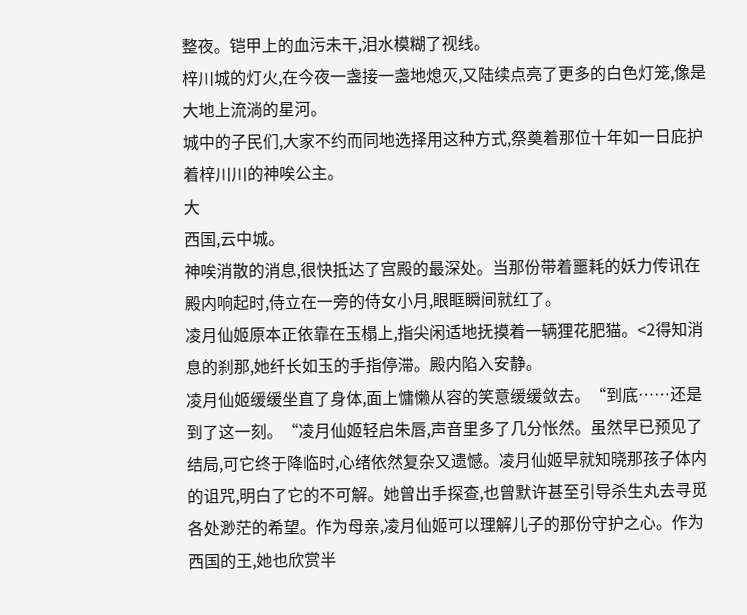整夜。铠甲上的血污未干,泪水模糊了视线。
梓川城的灯火,在今夜一盏接一盏地熄灭,又陆续点亮了更多的白色灯笼,像是大地上流淌的星河。
城中的子民们,大家不约而同地选择用这种方式,祭奠着那位十年如一日庇护着梓川川的神唉公主。
大
西国,云中城。
神唉消散的消息,很快抵达了宫殿的最深处。当那份带着噩耗的妖力传讯在殿内响起时,侍立在一旁的侍女小月,眼眶瞬间就红了。
凌月仙姬原本正依靠在玉榻上,指尖闲适地抚摸着一辆狸花肥猫。<2得知消息的刹那,她纤长如玉的手指停滞。殿内陷入安静。
凌月仙姬缓缓坐直了身体,面上慵懒从容的笑意缓缓敛去。“到底……还是到了这一刻。“凌月仙姬轻启朱唇,声音里多了几分怅然。虽然早已预见了结局,可它终于降临时,心绪依然复杂又遗憾。凌月仙姬早就知晓那孩子体内的诅咒,明白了它的不可解。她曾出手探查,也曾默许甚至引导杀生丸去寻觅各处渺茫的希望。作为母亲,凌月仙姬可以理解儿子的那份守护之心。作为西国的王,她也欣赏半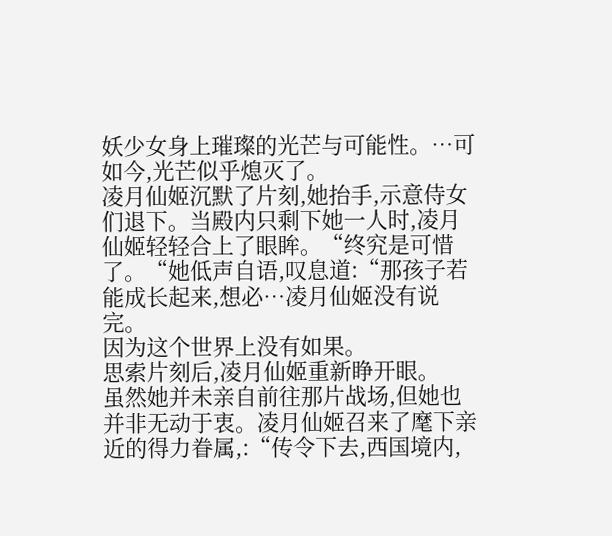妖少女身上璀璨的光芒与可能性。…可如今,光芒似乎熄灭了。
凌月仙姬沉默了片刻,她抬手,示意侍女们退下。当殿内只剩下她一人时,凌月仙姬轻轻合上了眼眸。“终究是可惜了。“她低声自语,叹息道:“那孩子若能成长起来,想必…凌月仙姬没有说完。
因为这个世界上没有如果。
思索片刻后,凌月仙姬重新睁开眼。
虽然她并未亲自前往那片战场,但她也并非无动于衷。凌月仙姬召来了麾下亲近的得力眷属,:“传令下去,西国境内,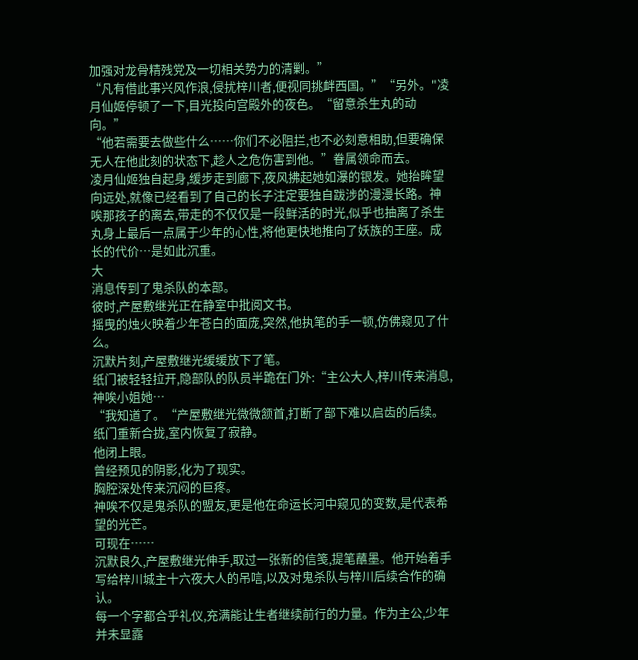加强对龙骨精残党及一切相关势力的清剿。”
“凡有借此事兴风作浪,侵扰梓川者,便视同挑衅西国。”“另外。"凌月仙姬停顿了一下,目光投向宫殿外的夜色。“留意杀生丸的动向。”
“他若需要去做些什么……你们不必阻拦,也不必刻意相助,但要确保无人在他此刻的状态下,趁人之危伤害到他。”眷属领命而去。
凌月仙姬独自起身,缓步走到廊下,夜风拂起她如瀑的银发。她抬眸望向远处,就像已经看到了自己的长子注定要独自跋涉的漫漫长路。神唉那孩子的离去,带走的不仅仅是一段鲜活的时光,似乎也抽离了杀生丸身上最后一点属于少年的心性,将他更快地推向了妖族的王座。成长的代价…是如此沉重。
大
消息传到了鬼杀队的本部。
彼时,产屋敷继光正在静室中批阅文书。
摇曳的烛火映着少年苍白的面庞,突然,他执笔的手一顿,仿佛窥见了什么。
沉默片刻,产屋敷继光缓缓放下了笔。
纸门被轻轻拉开,隐部队的队员半跪在门外:“主公大人,梓川传来消息,神唉小姐她…
“我知道了。“产屋敷继光微微颔首,打断了部下难以启齿的后续。纸门重新合拢,室内恢复了寂静。
他闭上眼。
曾经预见的阴影,化为了现实。
胸腔深处传来沉闷的巨疼。
神唉不仅是鬼杀队的盟友,更是他在命运长河中窥见的变数,是代表希望的光芒。
可现在……
沉默良久,产屋敷继光伸手,取过一张新的信笺,提笔蘸墨。他开始着手写给梓川城主十六夜大人的吊唁,以及对鬼杀队与梓川后续合作的确认。
每一个字都合乎礼仪,充满能让生者继续前行的力量。作为主公,少年并未显露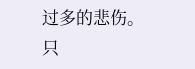过多的悲伤。
只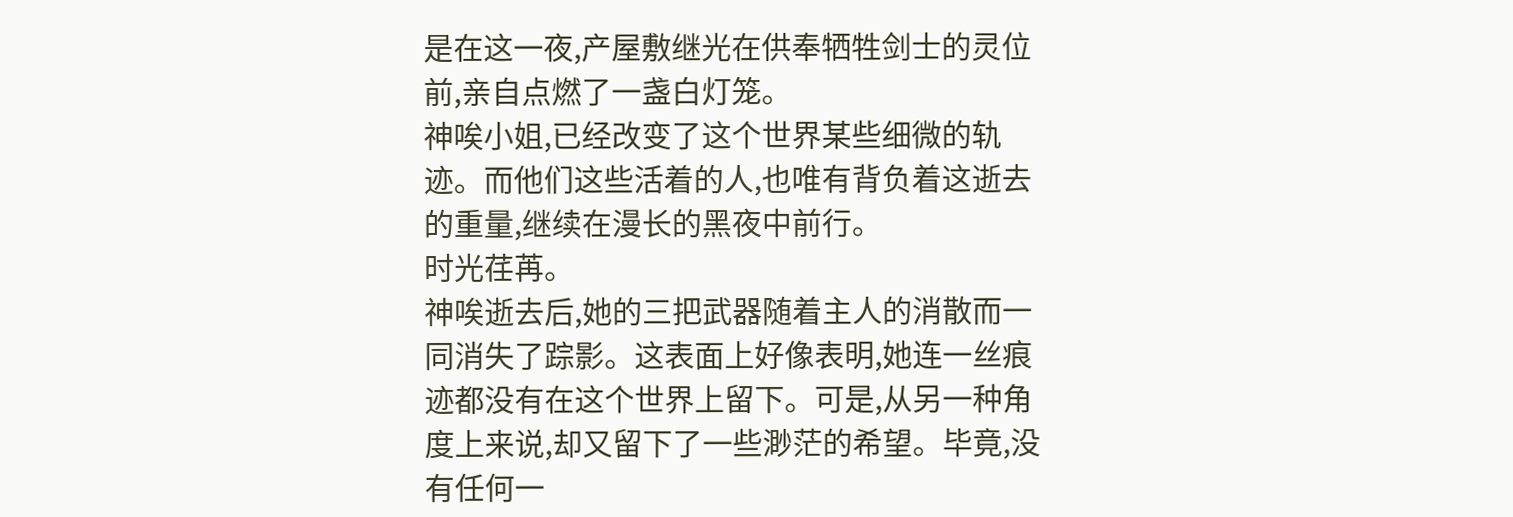是在这一夜,产屋敷继光在供奉牺牲剑士的灵位前,亲自点燃了一盏白灯笼。
神唉小姐,已经改变了这个世界某些细微的轨迹。而他们这些活着的人,也唯有背负着这逝去的重量,继续在漫长的黑夜中前行。
时光荏苒。
神唉逝去后,她的三把武器随着主人的消散而一同消失了踪影。这表面上好像表明,她连一丝痕迹都没有在这个世界上留下。可是,从另一种角度上来说,却又留下了一些渺茫的希望。毕竟,没有任何一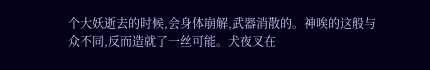个大妖逝去的时候,会身体崩解,武器消散的。神唉的这般与众不同,反而造就了一丝可能。犬夜叉在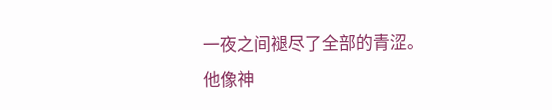一夜之间褪尽了全部的青涩。
他像神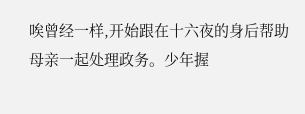唉曾经一样,开始跟在十六夜的身后帮助母亲一起处理政务。少年握